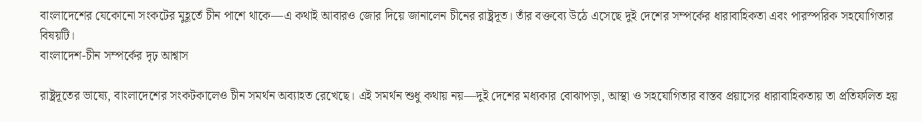বাংলাদেশের যেকোনো সংকটের মুহূর্তে চীন পাশে থাকে—এ কথাই আবারও জোর দিয়ে জানালেন চীনের রাষ্ট্রদূত। তাঁর বক্তব্যে উঠে এসেছে দুই দেশের সম্পর্কের ধারাবাহিকতা এবং পারস্পরিক সহযোগিতার বিষয়টি।
বাংলাদেশ-চীন সম্পর্কের দৃঢ় আশ্বাস

রাষ্ট্রদূতের ভাষ্যে, বাংলাদেশের সংকটকালেও চীন সমর্থন অব্যাহত রেখেছে। এই সমর্থন শুধু কথায় নয়—দুই দেশের মধ্যকার বোঝাপড়া, আস্থা ও সহযোগিতার বাস্তব প্রয়াসের ধারাবাহিকতায় তা প্রতিফলিত হয়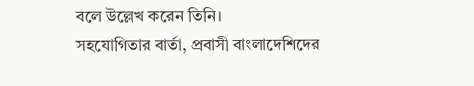বলে উল্লেখ করেন তিনি।
সহযোগিতার বার্তা, প্রবাসী বাংলাদেশিদের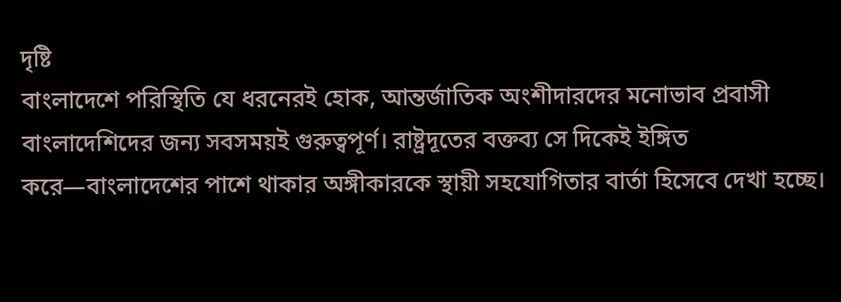দৃষ্টি
বাংলাদেশে পরিস্থিতি যে ধরনেরই হোক, আন্তর্জাতিক অংশীদারদের মনোভাব প্রবাসী বাংলাদেশিদের জন্য সবসময়ই গুরুত্বপূর্ণ। রাষ্ট্রদূতের বক্তব্য সে দিকেই ইঙ্গিত করে—বাংলাদেশের পাশে থাকার অঙ্গীকারকে স্থায়ী সহযোগিতার বার্তা হিসেবে দেখা হচ্ছে।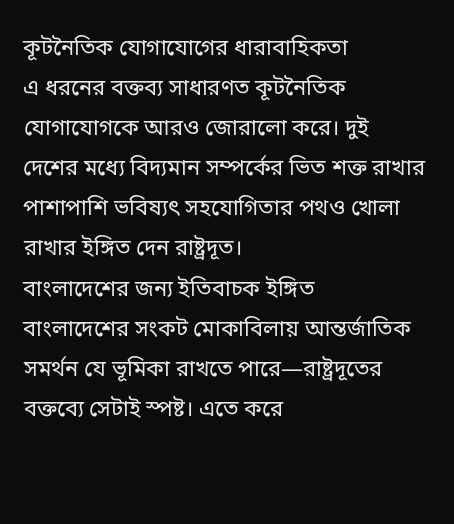কূটনৈতিক যোগাযোগের ধারাবাহিকতা
এ ধরনের বক্তব্য সাধারণত কূটনৈতিক যোগাযোগকে আরও জোরালো করে। দুই দেশের মধ্যে বিদ্যমান সম্পর্কের ভিত শক্ত রাখার পাশাপাশি ভবিষ্যৎ সহযোগিতার পথও খোলা রাখার ইঙ্গিত দেন রাষ্ট্রদূত।
বাংলাদেশের জন্য ইতিবাচক ইঙ্গিত
বাংলাদেশের সংকট মোকাবিলায় আন্তর্জাতিক সমর্থন যে ভূমিকা রাখতে পারে—রাষ্ট্রদূতের বক্তব্যে সেটাই স্পষ্ট। এতে করে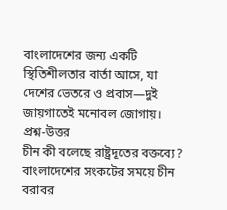বাংলাদেশের জন্য একটি স্থিতিশীলতার বার্তা আসে, যা দেশের ভেতরে ও প্রবাস—দুই জায়গাতেই মনোবল জোগায়।
প্রশ্ন-উত্তর
চীন কী বলেছে রাষ্ট্রদূতের বক্তব্যে?
বাংলাদেশের সংকটের সময়ে চীন বরাবর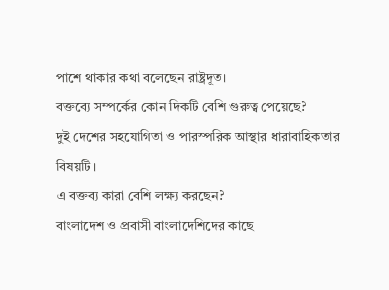পাশে থাকার কথা বলেছেন রাষ্ট্রদূত।
বক্তব্যে সম্পর্কের কোন দিকটি বেশি গুরুত্ব পেয়েছে?
দুই দেশের সহযোগিতা ও পারস্পরিক আস্থার ধারাবাহিকতার বিষয়টি।
এ বক্তব্য কারা বেশি লক্ষ্য করছেন?
বাংলাদেশ ও প্রবাসী বাংলাদেশিদের কাছে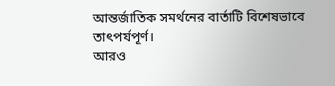আন্তর্জাতিক সমর্থনের বার্তাটি বিশেষভাবে তাৎপর্যপূর্ণ।
আরও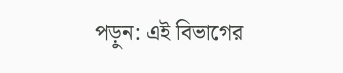পড়ুন: এই বিভাগের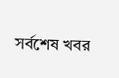সর্বশেষ খবর